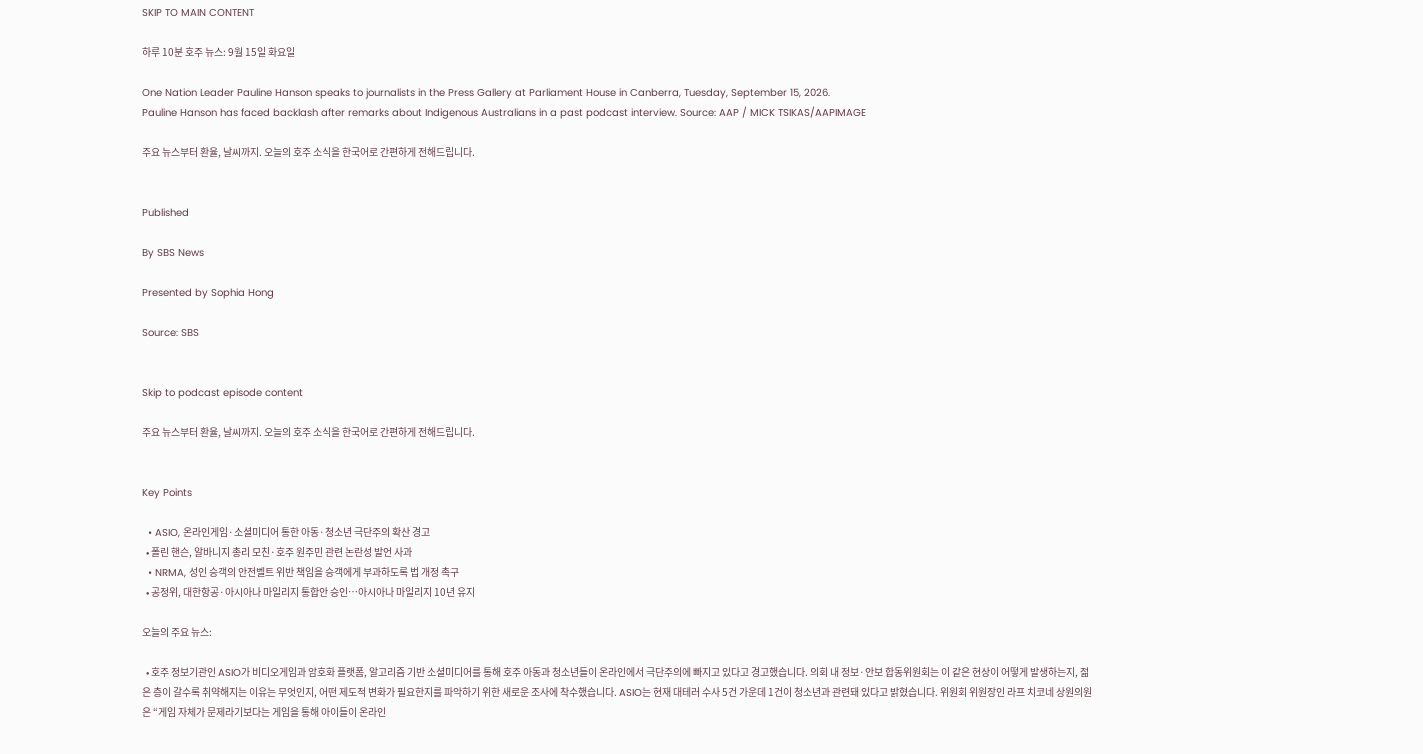SKIP TO MAIN CONTENT

하루 10분 호주 뉴스: 9월 15일 화요일

One Nation Leader Pauline Hanson speaks to journalists in the Press Gallery at Parliament House in Canberra, Tuesday, September 15, 2026.
Pauline Hanson has faced backlash after remarks about Indigenous Australians in a past podcast interview. Source: AAP / MICK TSIKAS/AAPIMAGE

주요 뉴스부터 환율, 날씨까지. 오늘의 호주 소식을 한국어로 간편하게 전해드립니다.


Published

By SBS News

Presented by Sophia Hong

Source: SBS


Skip to podcast episode content

주요 뉴스부터 환율, 날씨까지. 오늘의 호주 소식을 한국어로 간편하게 전해드립니다.


Key Points

  • ASIO, 온라인게임·소셜미디어 통한 아동·청소년 극단주의 확산 경고
  • 폴린 핸슨, 알바니지 총리 모친·호주 원주민 관련 논란성 발언 사과
  • NRMA, 성인 승객의 안전벨트 위반 책임을 승객에게 부과하도록 법 개정 촉구
  • 공정위, 대한항공·아시아나 마일리지 통합안 승인…아시아나 마일리지 10년 유지

오늘의 주요 뉴스:

  • 호주 정보기관인 ASIO가 비디오게임과 암호화 플랫폼, 알고리즘 기반 소셜미디어를 통해 호주 아동과 청소년들이 온라인에서 극단주의에 빠지고 있다고 경고했습니다. 의회 내 정보·안보 합동위원회는 이 같은 현상이 어떻게 발생하는지, 젊은 층이 갈수록 취약해지는 이유는 무엇인지, 어떤 제도적 변화가 필요한지를 파악하기 위한 새로운 조사에 착수했습니다. ASIO는 현재 대테러 수사 5건 가운데 1건이 청소년과 관련돼 있다고 밝혔습니다. 위원회 위원장인 라프 치코네 상원의원은 “게임 자체가 문제라기보다는 게임을 통해 아이들이 온라인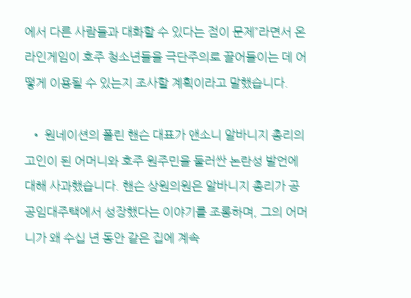에서 다른 사람들과 대화할 수 있다는 점이 문제”라면서 온라인게임이 호주 청소년들을 극단주의로 끌어들이는 데 어떻게 이용될 수 있는지 조사할 계획이라고 말했습니다.

  • 원네이션의 폴린 핸슨 대표가 앤소니 알바니지 총리의 고인이 된 어머니와 호주 원주민을 둘러싼 논란성 발언에 대해 사과했습니다. 핸슨 상원의원은 알바니지 총리가 공공임대주택에서 성장했다는 이야기를 조롱하며, 그의 어머니가 왜 수십 년 동안 같은 집에 계속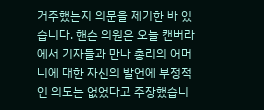거주했는지 의문을 제기한 바 있습니다. 핸슨 의원은 오늘 캔버라에서 기자들과 만나 총리의 어머니에 대한 자신의 발언에 부정적인 의도는 없었다고 주장했습니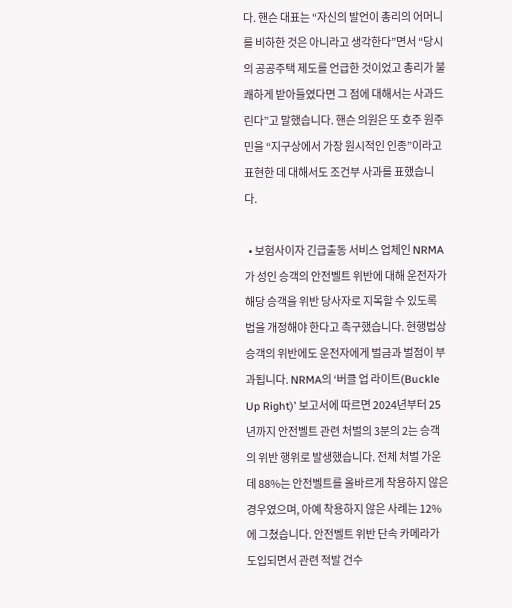다. 핸슨 대표는 “자신의 발언이 총리의 어머니를 비하한 것은 아니라고 생각한다”면서 “당시의 공공주택 제도를 언급한 것이었고 총리가 불쾌하게 받아들였다면 그 점에 대해서는 사과드린다”고 말했습니다. 핸슨 의원은 또 호주 원주민을 “지구상에서 가장 원시적인 인종”이라고 표현한 데 대해서도 조건부 사과를 표했습니다.

  • 보험사이자 긴급출동 서비스 업체인 NRMA가 성인 승객의 안전벨트 위반에 대해 운전자가 해당 승객을 위반 당사자로 지목할 수 있도록 법을 개정해야 한다고 촉구했습니다. 현행법상 승객의 위반에도 운전자에게 벌금과 벌점이 부과됩니다. NRMA의 ‘버클 업 라이트(Buckle Up Right)’ 보고서에 따르면 2024년부터 25년까지 안전벨트 관련 처벌의 3분의 2는 승객의 위반 행위로 발생했습니다. 전체 처벌 가운데 88%는 안전벨트를 올바르게 착용하지 않은 경우였으며, 아예 착용하지 않은 사례는 12%에 그쳤습니다. 안전벨트 위반 단속 카메라가 도입되면서 관련 적발 건수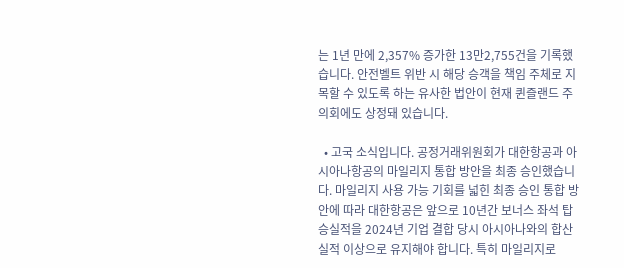는 1년 만에 2,357% 증가한 13만2,755건을 기록했습니다. 안전벨트 위반 시 해당 승객을 책임 주체로 지목할 수 있도록 하는 유사한 법안이 현재 퀸즐랜드 주의회에도 상정돼 있습니다.

  • 고국 소식입니다. 공정거래위원회가 대한항공과 아시아나항공의 마일리지 통합 방안을 최종 승인했습니다. 마일리지 사용 가능 기회를 넓힌 최종 승인 통합 방안에 따라 대한항공은 앞으로 10년간 보너스 좌석 탑승실적을 2024년 기업 결합 당시 아시아나와의 합산 실적 이상으로 유지해야 합니다. 특히 마일리지로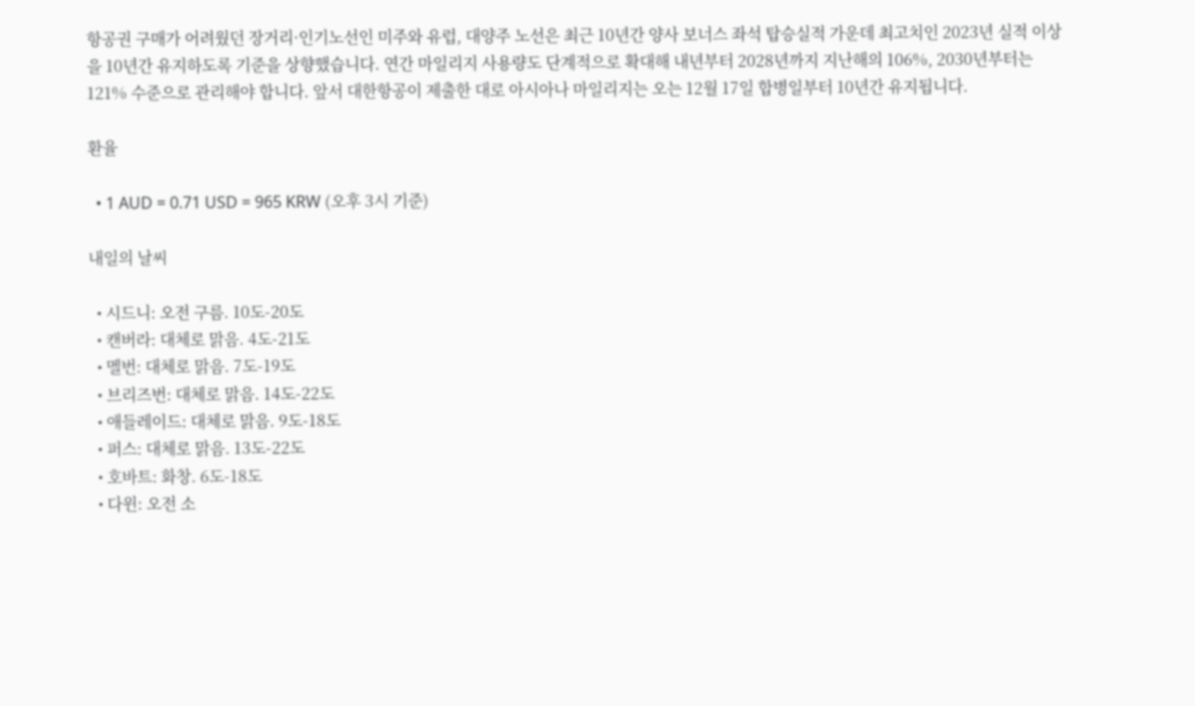항공권 구매가 어려웠던 장거리·인기노선인 미주와 유럽, 대양주 노선은 최근 10년간 양사 보너스 좌석 탑승실적 가운데 최고치인 2023년 실적 이상을 10년간 유지하도록 기준을 상향했습니다. 연간 마일리지 사용량도 단계적으로 확대해 내년부터 2028년까지 지난해의 106%, 2030년부터는 121% 수준으로 관리해야 합니다. 앞서 대한항공이 제출한 대로 아시아나 마일리지는 오는 12월 17일 합병일부터 10년간 유지됩니다.

환율

  • 1 AUD = 0.71 USD = 965 KRW (오후 3시 기준)

내일의 날씨

  • 시드니: 오전 구름. 10도-20도
  • 캔버라: 대체로 맑음. 4도-21도
  • 멜번: 대체로 맑음. 7도-19도
  • 브리즈번: 대체로 맑음. 14도-22도
  • 애들레이드: 대체로 맑음. 9도-18도
  • 퍼스: 대체로 맑음. 13도-22도
  • 호바트: 화창. 6도-18도
  • 다윈: 오전 소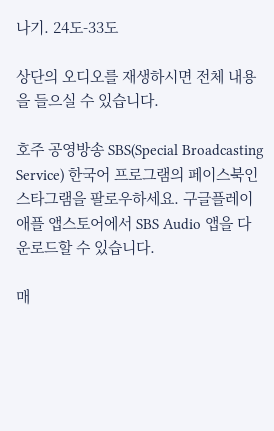나기. 24도-33도

상단의 오디오를 재생하시면 전체 내용을 들으실 수 있습니다.

호주 공영방송 SBS(Special Broadcasting Service) 한국어 프로그램의 페이스북인스타그램을 팔로우하세요. 구글플레이애플 앱스토어에서 SBS Audio 앱을 다운로드할 수 있습니다.

매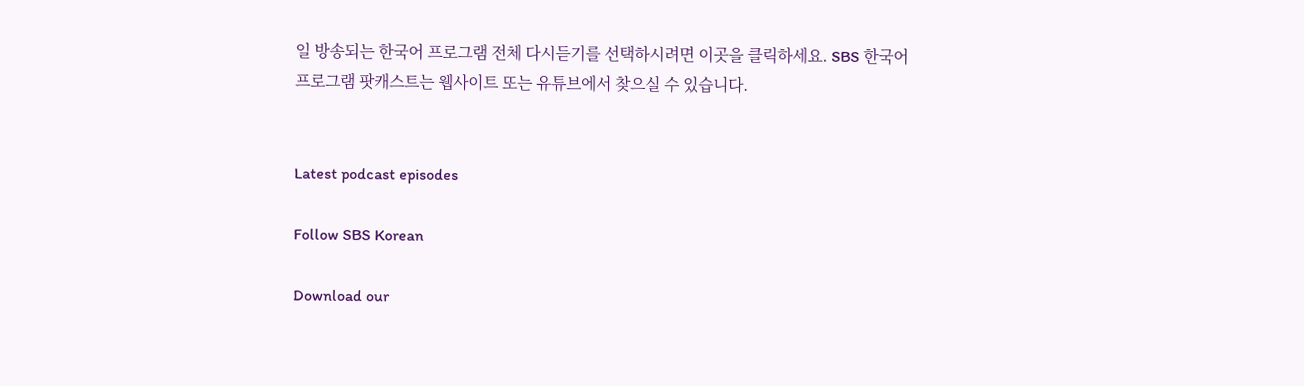일 방송되는 한국어 프로그램 전체 다시듣기를 선택하시려면 이곳을 클릭하세요. SBS 한국어 프로그램 팟캐스트는 웹사이트 또는 유튜브에서 찾으실 수 있습니다.


Latest podcast episodes

Follow SBS Korean

Download our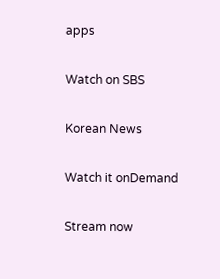apps

Watch on SBS

Korean News

Watch it onDemand

Stream now